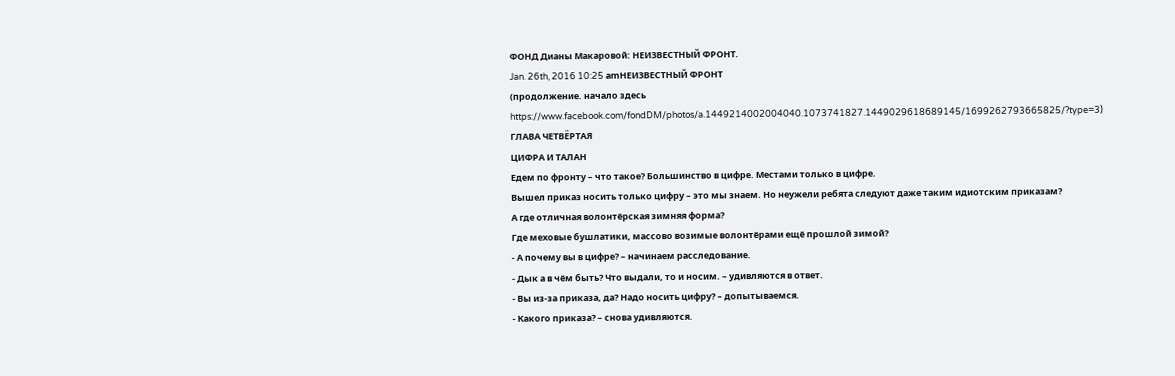ФОНД Дианы Макаровой: НЕИЗВЕСТНЫЙ ФРОНТ.
Jan. 26th, 2016 10:25 amНЕИЗВЕСТНЫЙ ФРОНТ
(продолжение. начало здесь https://www.facebook.com/fondDM/photos/a.1449214002004040.1073741827.1449029618689145/1699262793665825/?type=3)
ГЛАВА ЧЕТВЁРТАЯ
ЦИФРА И ТАЛАН
Едем по фронту – что такое? Большинство в цифре. Местами только в цифре.
Вышел приказ носить только цифру – это мы знаем. Но неужели ребята следуют даже таким идиотским приказам?
А где отличная волонтёрская зимняя форма?
Где меховые бушлатики, массово возимые волонтёрами ещё прошлой зимой?
- А почему вы в цифре? – начинаем расследование.
- Дык а в чём быть? Что выдали, то и носим. – удивляются в ответ.
- Вы из-за приказа, да? Надо носить цифру? – допытываемся.
- Какого приказа? – снова удивляются.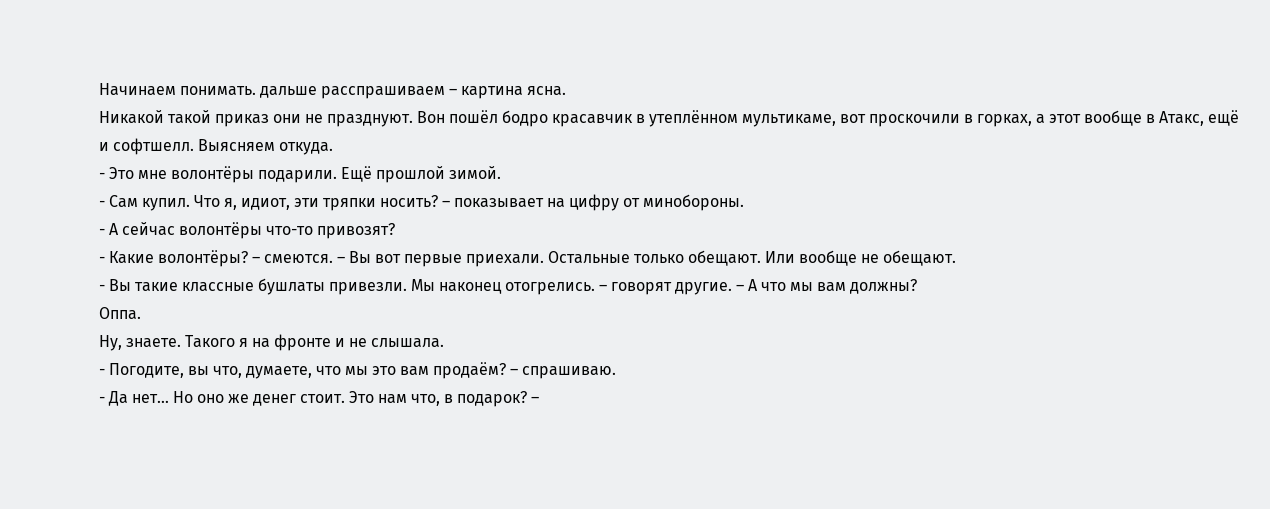Начинаем понимать. дальше расспрашиваем – картина ясна.
Никакой такой приказ они не празднуют. Вон пошёл бодро красавчик в утеплённом мультикаме, вот проскочили в горках, а этот вообще в Атакс, ещё и софтшелл. Выясняем откуда.
- Это мне волонтёры подарили. Ещё прошлой зимой.
- Сам купил. Что я, идиот, эти тряпки носить? – показывает на цифру от минобороны.
- А сейчас волонтёры что-то привозят?
- Какие волонтёры? – смеются. – Вы вот первые приехали. Остальные только обещают. Или вообще не обещают.
- Вы такие классные бушлаты привезли. Мы наконец отогрелись. – говорят другие. – А что мы вам должны?
Оппа.
Ну, знаете. Такого я на фронте и не слышала.
- Погодите, вы что, думаете, что мы это вам продаём? – спрашиваю.
- Да нет… Но оно же денег стоит. Это нам что, в подарок? –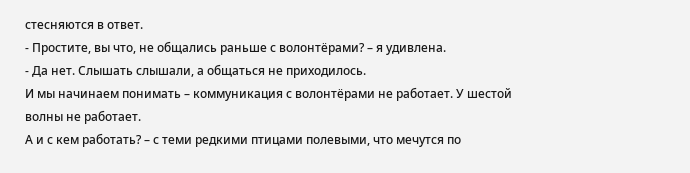стесняются в ответ.
- Простите, вы что, не общались раньше с волонтёрами? – я удивлена.
- Да нет. Слышать слышали, а общаться не приходилось.
И мы начинаем понимать – коммуникация с волонтёрами не работает. У шестой волны не работает.
А и с кем работать? – с теми редкими птицами полевыми, что мечутся по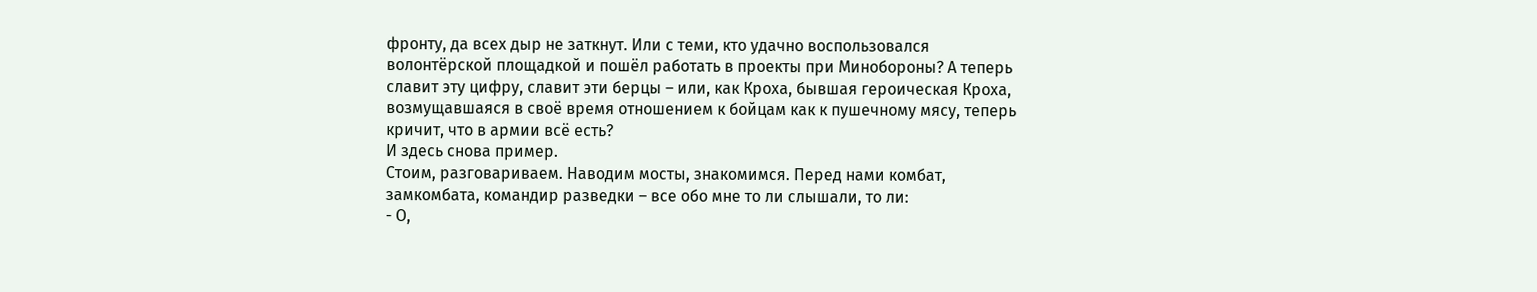фронту, да всех дыр не заткнут. Или с теми, кто удачно воспользовался волонтёрской площадкой и пошёл работать в проекты при Минобороны? А теперь славит эту цифру, славит эти берцы – или, как Кроха, бывшая героическая Кроха, возмущавшаяся в своё время отношением к бойцам как к пушечному мясу, теперь кричит, что в армии всё есть?
И здесь снова пример.
Стоим, разговариваем. Наводим мосты, знакомимся. Перед нами комбат, замкомбата, командир разведки – все обо мне то ли слышали, то ли:
- О,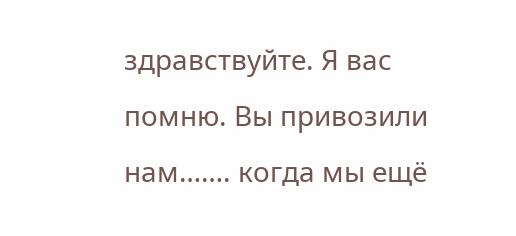здравствуйте. Я вас помню. Вы привозили нам……. когда мы ещё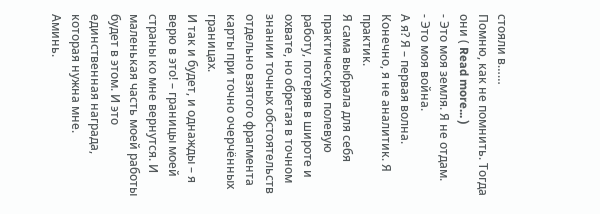стояли в……
Помню, как не помнить. Тогда они ( Read more... )
- Это моя земля. Я не отдам.
- Это моя война.
А я? Я – первая волна.
Конечно, я не аналитик. Я практик.
Я сама выбрала для себя практическую полевую работу, потеряв в широте и охвате, но обретая в точном знании точных обстоятельств отдельно взятого фрагмента карты при точно очерчённых границах.
И так и будет, и однажды – я верю в это! – границы моей страны ко мне вернутся. И маленькая часть моей работы будет в этом. И это единственная награда, которая нужна мне.
Аминь.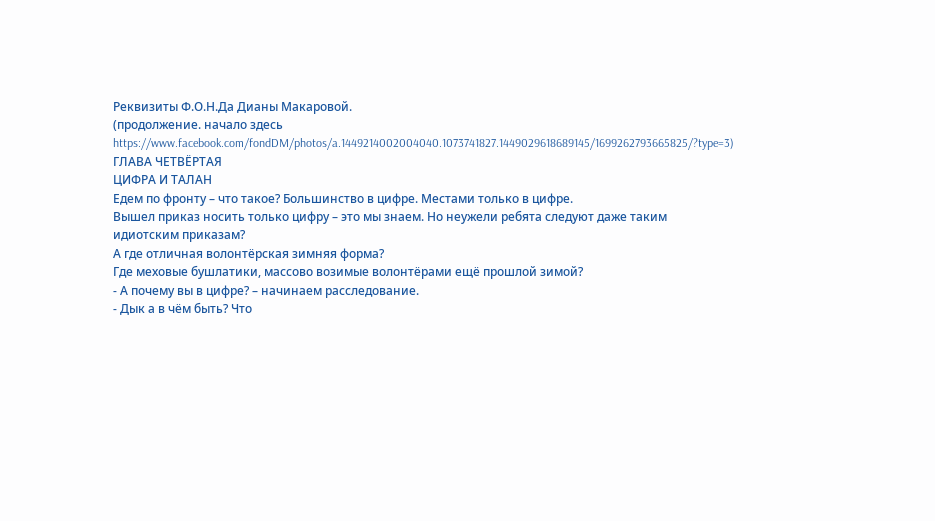Реквизиты Ф.О.Н.Да Дианы Макаровой.
(продолжение. начало здесь https://www.facebook.com/fondDM/photos/a.1449214002004040.1073741827.1449029618689145/1699262793665825/?type=3)
ГЛАВА ЧЕТВЁРТАЯ
ЦИФРА И ТАЛАН
Едем по фронту – что такое? Большинство в цифре. Местами только в цифре.
Вышел приказ носить только цифру – это мы знаем. Но неужели ребята следуют даже таким идиотским приказам?
А где отличная волонтёрская зимняя форма?
Где меховые бушлатики, массово возимые волонтёрами ещё прошлой зимой?
- А почему вы в цифре? – начинаем расследование.
- Дык а в чём быть? Что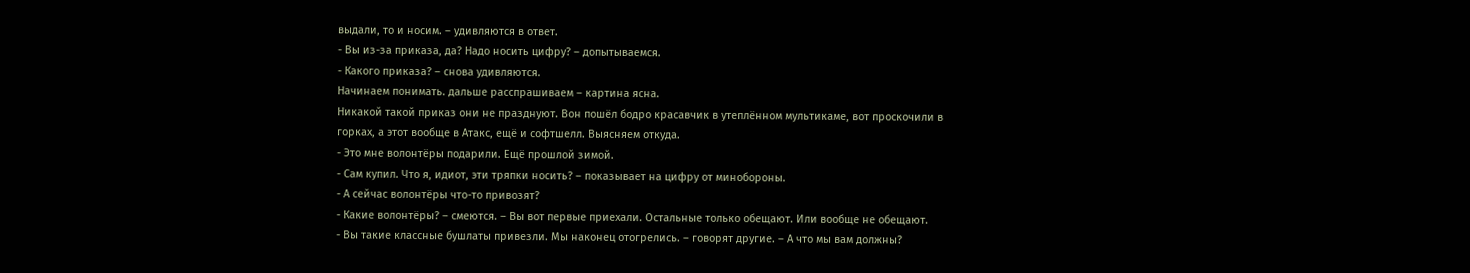выдали, то и носим. – удивляются в ответ.
- Вы из-за приказа, да? Надо носить цифру? – допытываемся.
- Какого приказа? – снова удивляются.
Начинаем понимать. дальше расспрашиваем – картина ясна.
Никакой такой приказ они не празднуют. Вон пошёл бодро красавчик в утеплённом мультикаме, вот проскочили в горках, а этот вообще в Атакс, ещё и софтшелл. Выясняем откуда.
- Это мне волонтёры подарили. Ещё прошлой зимой.
- Сам купил. Что я, идиот, эти тряпки носить? – показывает на цифру от минобороны.
- А сейчас волонтёры что-то привозят?
- Какие волонтёры? – смеются. – Вы вот первые приехали. Остальные только обещают. Или вообще не обещают.
- Вы такие классные бушлаты привезли. Мы наконец отогрелись. – говорят другие. – А что мы вам должны?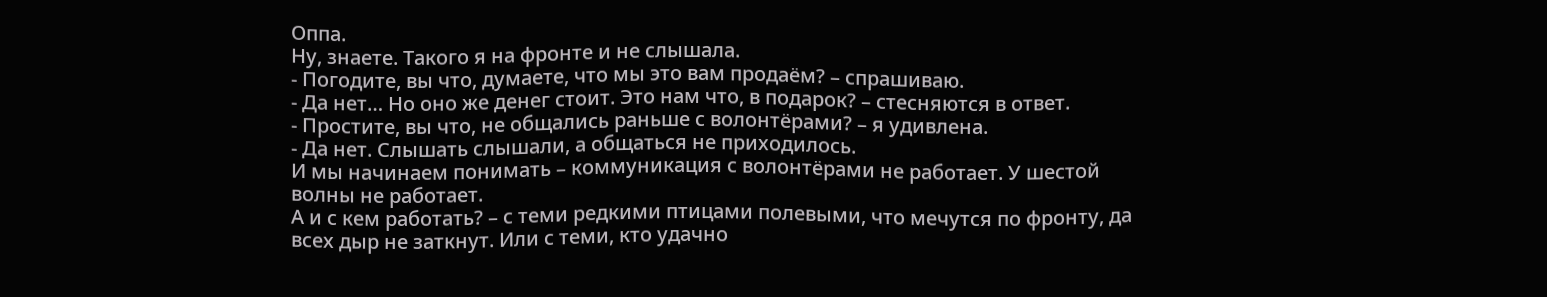Оппа.
Ну, знаете. Такого я на фронте и не слышала.
- Погодите, вы что, думаете, что мы это вам продаём? – спрашиваю.
- Да нет… Но оно же денег стоит. Это нам что, в подарок? – стесняются в ответ.
- Простите, вы что, не общались раньше с волонтёрами? – я удивлена.
- Да нет. Слышать слышали, а общаться не приходилось.
И мы начинаем понимать – коммуникация с волонтёрами не работает. У шестой волны не работает.
А и с кем работать? – с теми редкими птицами полевыми, что мечутся по фронту, да всех дыр не заткнут. Или с теми, кто удачно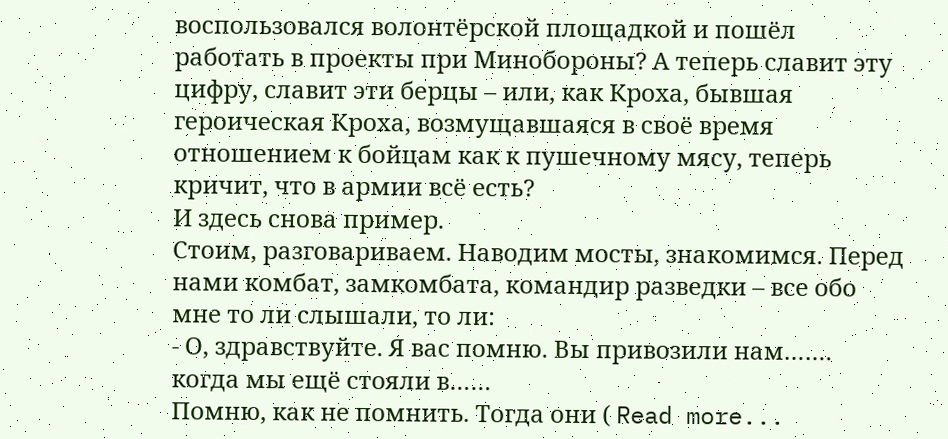воспользовался волонтёрской площадкой и пошёл работать в проекты при Минобороны? А теперь славит эту цифру, славит эти берцы – или, как Кроха, бывшая героическая Кроха, возмущавшаяся в своё время отношением к бойцам как к пушечному мясу, теперь кричит, что в армии всё есть?
И здесь снова пример.
Стоим, разговариваем. Наводим мосты, знакомимся. Перед нами комбат, замкомбата, командир разведки – все обо мне то ли слышали, то ли:
- О, здравствуйте. Я вас помню. Вы привозили нам……. когда мы ещё стояли в……
Помню, как не помнить. Тогда они ( Read more...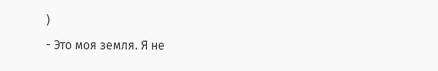)
- Это моя земля. Я не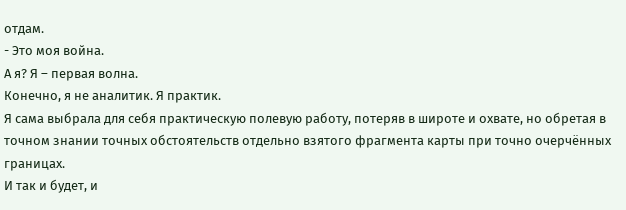отдам.
- Это моя война.
А я? Я – первая волна.
Конечно, я не аналитик. Я практик.
Я сама выбрала для себя практическую полевую работу, потеряв в широте и охвате, но обретая в точном знании точных обстоятельств отдельно взятого фрагмента карты при точно очерчённых границах.
И так и будет, и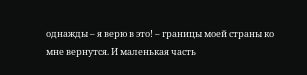однажды – я верю в это! – границы моей страны ко мне вернутся. И маленькая часть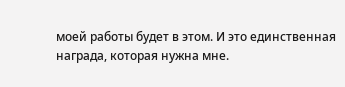моей работы будет в этом. И это единственная награда, которая нужна мне.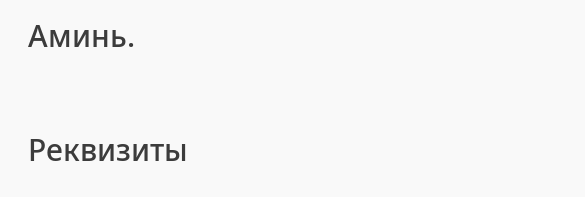Аминь.

Реквизиты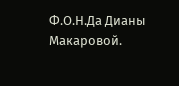Ф.О.Н.Да Дианы Макаровой.